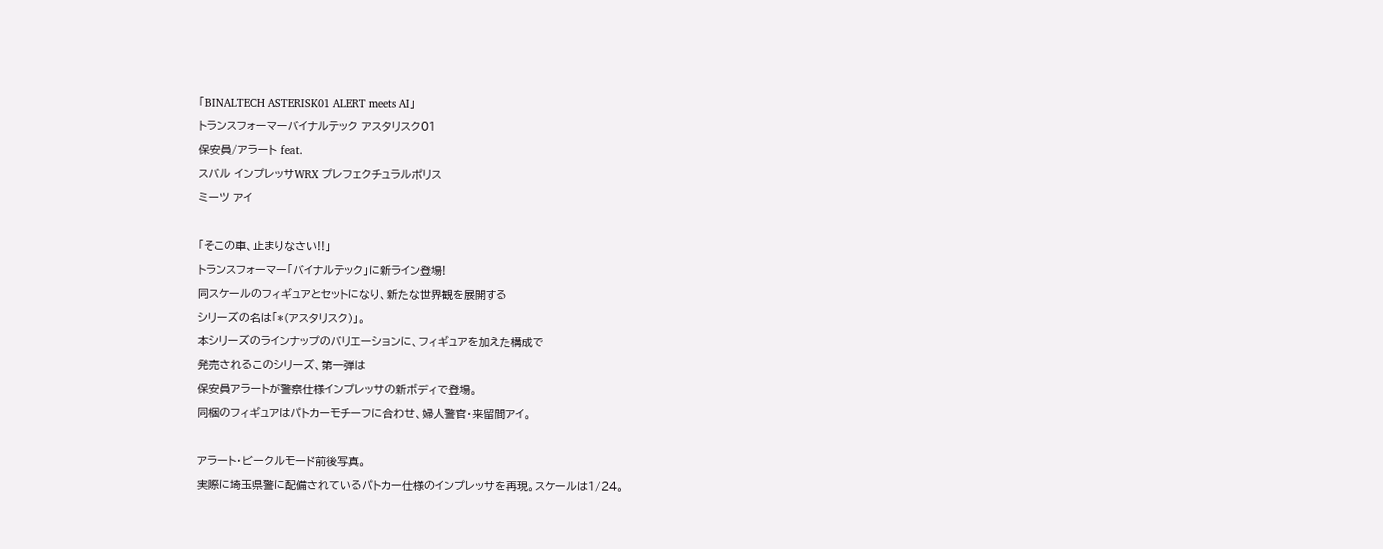「BINALTECH ASTERISK01 ALERT meets AI」
トランスフォーマーバイナルテック アスタリスク01
保安員/アラート feat.
スバル インプレッサWRX プレフェクチュラルポリス
ミーツ アイ

「そこの車、止まりなさい!!」
トランスフォーマー「バイナルテック」に新ライン登場!
同スケールのフィギュアとセットになり、新たな世界観を展開する
シリーズの名は「*(アスタリスク)」。
本シリーズのラインナップのバリエーションに、フィギュアを加えた構成で
発売されるこのシリーズ、第一弾は
保安員アラートが警察仕様インプレッサの新ボディで登場。
同梱のフィギュアはパトカーモチーフに合わせ、婦人警官・来留間アイ。

アラート・ビークルモード前後写真。
実際に埼玉県警に配備されているパトカー仕様のインプレッサを再現。スケールは1/24。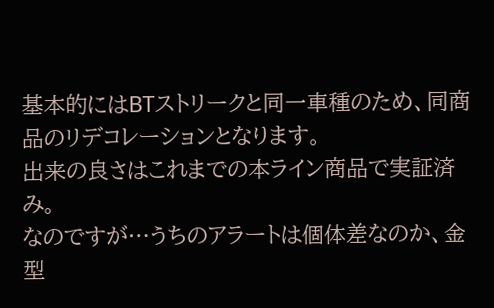基本的にはBTストリークと同一車種のため、同商品のリデコレーションとなります。
出来の良さはこれまでの本ライン商品で実証済み。
なのですが…うちのアラートは個体差なのか、金型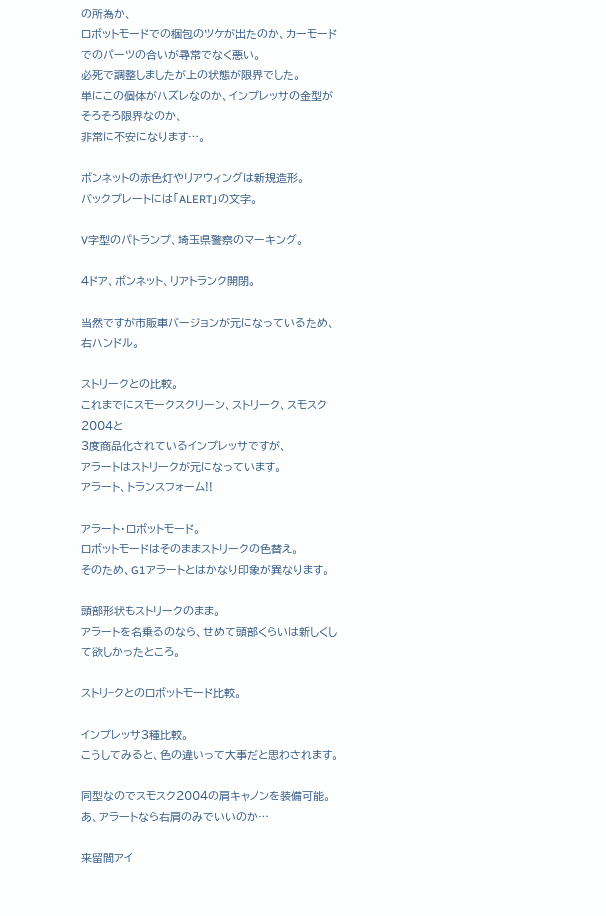の所為か、
ロボットモードでの梱包のツケが出たのか、カーモードでのパーツの合いが尋常でなく悪い。
必死で調整しましたが上の状態が限界でした。
単にこの個体がハズレなのか、インプレッサの金型がそろそろ限界なのか、
非常に不安になります…。

ボンネットの赤色灯やリアウィングは新規造形。
バックプレートには「ALERT」の文字。

V字型のパトランプ、埼玉県警察のマーキング。

4ドア、ボンネット、リアトランク開閉。

当然ですが市販車バージョンが元になっているため、右ハンドル。

ストリークとの比較。
これまでにスモークスクリーン、ストリーク、スモスク2004と
3度商品化されているインプレッサですが、
アラートはストリークが元になっています。
アラート、トランスフォーム!!

アラート・ロボットモード。
ロボットモードはそのままストリークの色替え。
そのため、G1アラートとはかなり印象が異なります。

頭部形状もストリークのまま。
アラートを名乗るのなら、せめて頭部くらいは新しくして欲しかったところ。

ストリ−クとのロボットモード比較。

インプレッサ3種比較。
こうしてみると、色の違いって大事だと思わされます。

同型なのでスモスク2004の肩キャノンを装備可能。
あ、アラートなら右肩のみでいいのか…

来留間アイ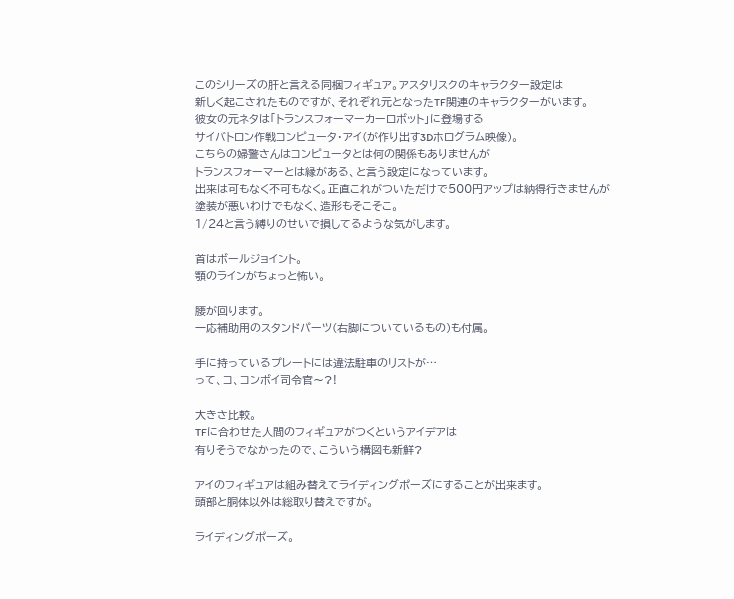このシリーズの肝と言える同梱フィギュア。アスタリスクのキャラクター設定は
新しく起こされたものですが、それぞれ元となったTF関連のキャラクターがいます。
彼女の元ネタは「トランスフォーマーカーロボット」に登場する
サイバトロン作戦コンピュータ・アイ(が作り出す3Dホログラム映像)。
こちらの婦警さんはコンピュータとは何の関係もありませんが
トランスフォーマーとは縁がある、と言う設定になっています。
出来は可もなく不可もなく。正直これがついただけで500円アップは納得行きませんが
塗装が悪いわけでもなく、造形もそこそこ。
1/24と言う縛りのせいで損してるような気がします。

首はボールジョイント。
顎のラインがちょっと怖い。

腰が回ります。
一応補助用のスタンドパーツ(右脚についているもの)も付属。

手に持っているプレートには違法駐車のリストが…
って、コ、コンボイ司令官〜?!

大きさ比較。
TFに合わせた人間のフィギュアがつくというアイデアは
有りそうでなかったので、こういう構図も新鮮?

アイのフィギュアは組み替えてライディングポーズにすることが出来ます。
頭部と胴体以外は総取り替えですが。

ライディングポーズ。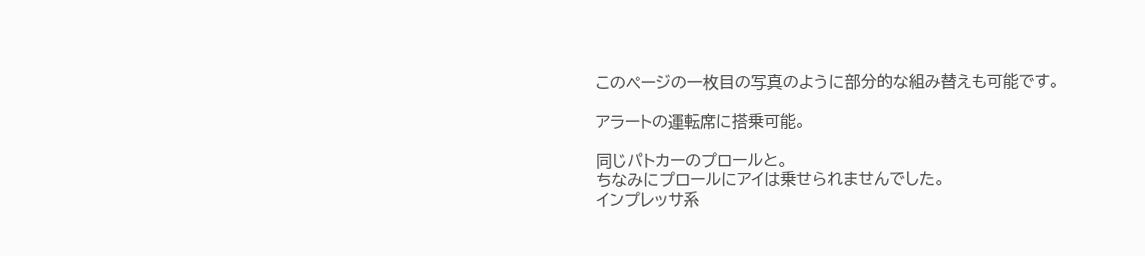このページの一枚目の写真のように部分的な組み替えも可能です。

アラートの運転席に搭乗可能。

同じパトカーのプロールと。
ちなみにプロールにアイは乗せられませんでした。
インプレッサ系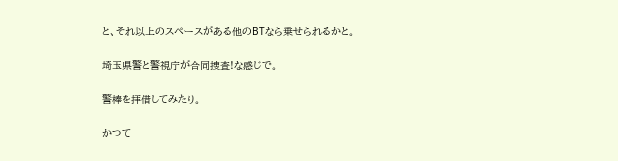と、それ以上のスペースがある他のBTなら乗せられるかと。

埼玉県警と警視庁が合同捜査!な感じで。

警棒を拝借してみたり。

かつて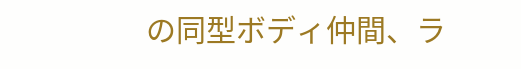の同型ボディ仲間、ラ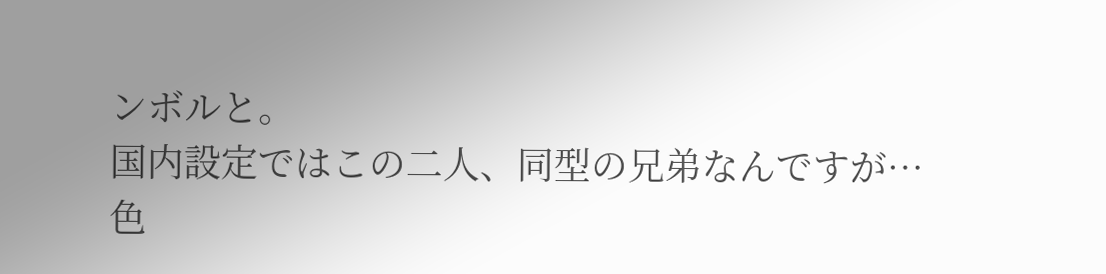ンボルと。
国内設定ではこの二人、同型の兄弟なんですが…
色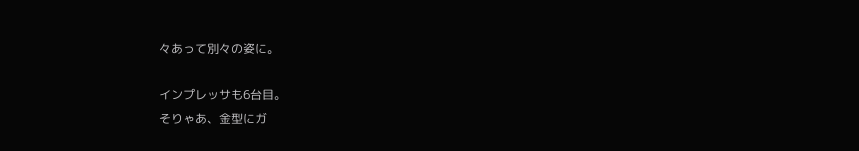々あって別々の姿に。

インプレッサも6台目。
そりゃあ、金型にガ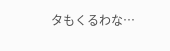タもくるわな…